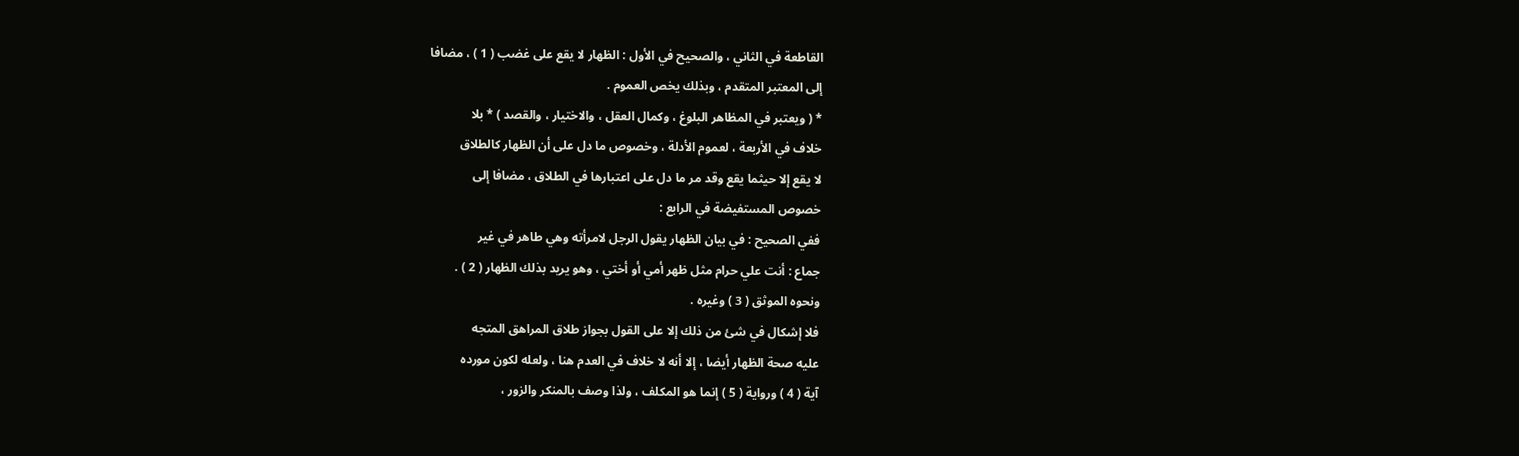القاطعة في الثاني ، والصحيح في الأول : الظهار لا يقع على غضب ( 1 ) ، مضافا
إلى المعتبر المتقدم ، وبذلك يخص العموم .
* ( ويعتبر في المظاهر البلوغ ، وكمال العقل ، والاختيار ، والقصد ) * بلا
خلاف في الأربعة ، لعموم الأدلة ، وخصوص ما دل على أن الظهار كالطلاق
لا يقع إلا حيثما يقع وقد مر ما دل على اعتبارها في الطلاق ، مضافا إلى
خصوص المستفيضة في الرابع :
ففي الصحيح : في بيان الظهار يقول الرجل لامرأته وهي طاهر في غير
جماع : أنت علي حرام مثل ظهر أمي أو أختي ، وهو يريد بذلك الظهار ( 2 ) .
ونحوه الموثق ( 3 ) وغيره .
فلا إشكال في شئ من ذلك إلا على القول بجواز طلاق المراهق المتجه
عليه صحة الظهار أيضا ، إلا أنه لا خلاف في العدم هنا ، ولعله لكون مورده
آية ( 4 ) ورواية ( 5 ) إنما هو المكلف ، ولذا وصف بالمنكر والزور ،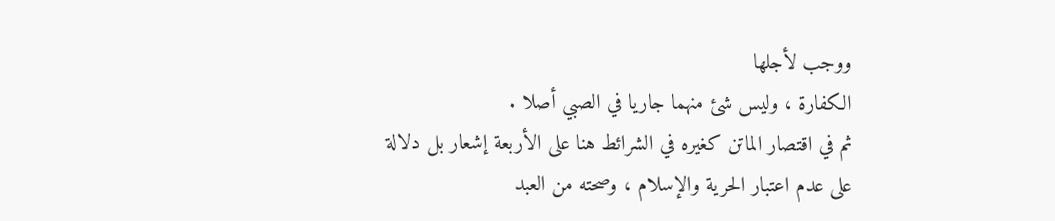ووجب لأجلها
الكفارة ، وليس شئ منهما جاريا في الصبي أصلا .
ثم في اقتصار الماتن كغيره في الشرائط هنا على الأربعة إشعار بل دلالة
على عدم اعتبار الحرية والإسلام ، وصحته من العبد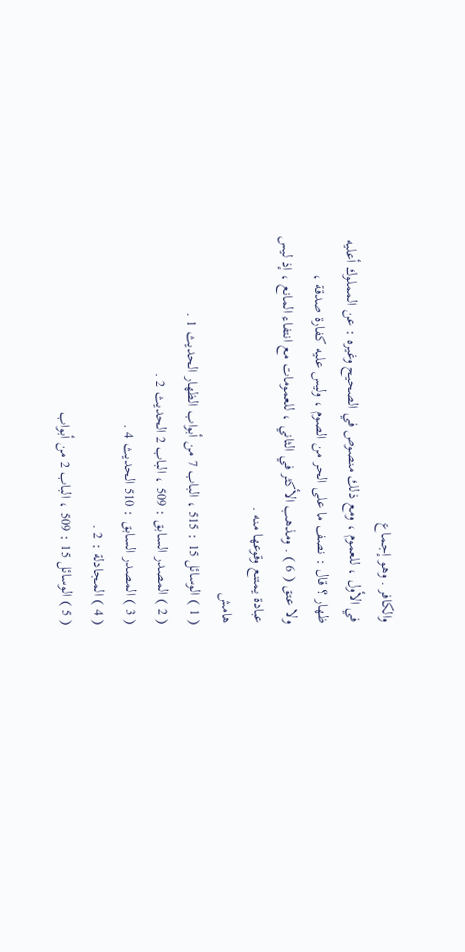والكافر . وهو إجماع
في الأول ، للعموم ، ومع ذلك منصوص في الصحيح وغيره : عن المملوك أعليه
ظهار ؟ قال : نصف ما على الحر من الصوم ، وليس عليه كفارة صدقة ،
ولا عتق ( 6 ) . ومذهب الأكثر في الثاني ، للعمومات مع انتفاء المانع ، إذ ليس
عبادة يمتنع وقوعها منه .
هامش
( 1 ) الوسائل 15 : 515 ، الباب 7 من أبواب الظهار الحديث 1 .
( 2 ) المصدر السابق : 509 ، الباب 2 الحديث 2 .
( 3 ) المصدر السابق : 510 الحديث 4 .
( 4 ) المجادلة : 2 .
( 5 ) الوسائل 15 : 509 ، الباب 2 من أبواب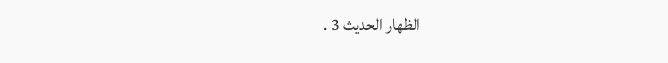الظهار الحديث 3 .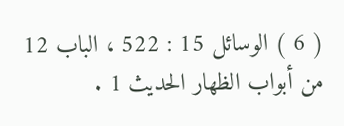( 6 ) الوسائل 15 : 522 ، الباب 12 من أبواب الظهار الحديث 1 .